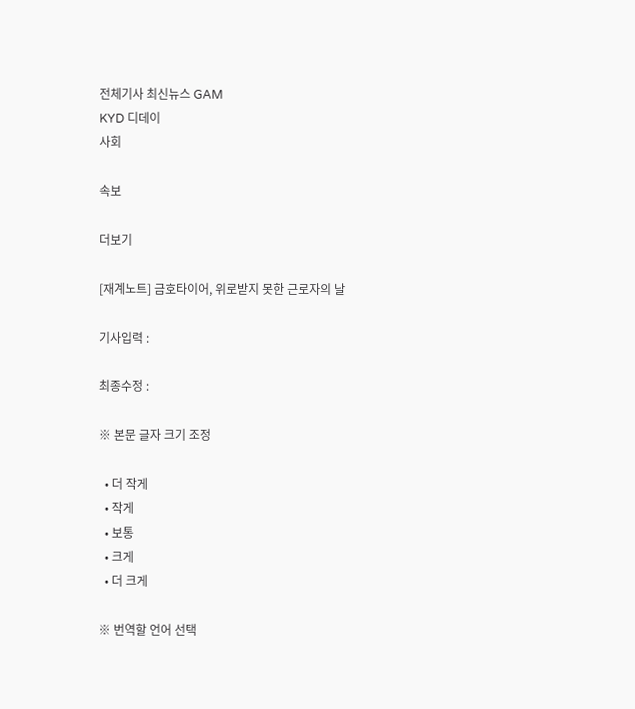전체기사 최신뉴스 GAM
KYD 디데이
사회

속보

더보기

[재계노트] 금호타이어, 위로받지 못한 근로자의 날

기사입력 :

최종수정 :

※ 본문 글자 크기 조정

  • 더 작게
  • 작게
  • 보통
  • 크게
  • 더 크게

※ 번역할 언어 선택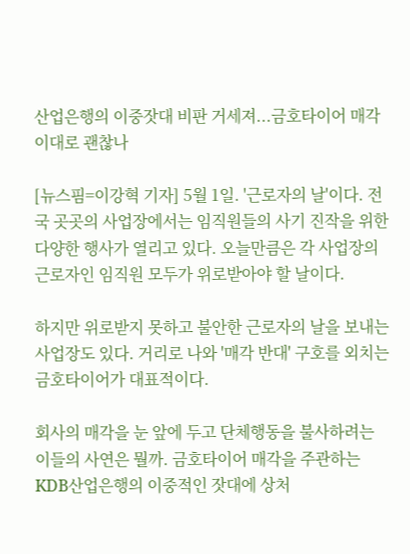산업은행의 이중잣대 비판 거세져...금호타이어 매각 이대로 괜찮나

[뉴스핌=이강혁 기자] 5월 1일. '근로자의 날'이다. 전국 곳곳의 사업장에서는 임직원들의 사기 진작을 위한 다양한 행사가 열리고 있다. 오늘만큼은 각 사업장의 근로자인 임직원 모두가 위로받아야 할 날이다.

하지만 위로받지 못하고 불안한 근로자의 날을 보내는 사업장도 있다. 거리로 나와 '매각 반대' 구호를 외치는 금호타이어가 대표적이다.

회사의 매각을 눈 앞에 두고 단체행동을 불사하려는 이들의 사연은 뭘까. 금호타이어 매각을 주관하는 KDB산업은행의 이중적인 잣대에 상처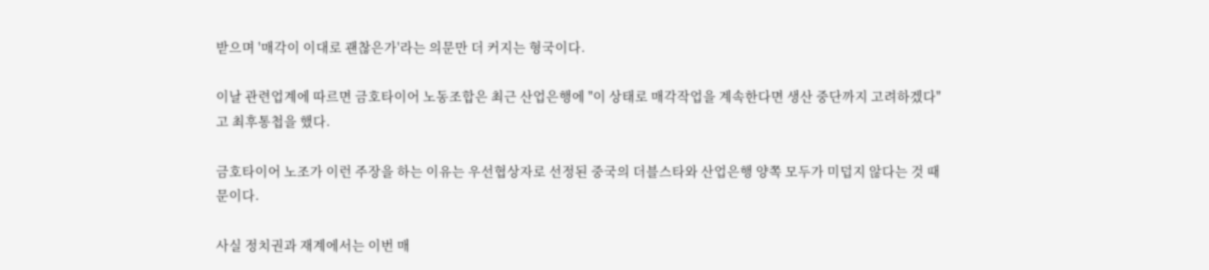받으며 '매각이 이대로 괜찮은가'라는 의문만 더 커지는 형국이다.

이날 관련업계에 따르면 금호타이어 노동조합은 최근 산업은행에 "이 상태로 매각작업을 계속한다면 생산 중단까지 고려하겠다"고 최후통첩을 했다.

금호타이어 노조가 이런 주장을 하는 이유는 우선협상자로 선정된 중국의 더블스타와 산업은행 양쪽 모두가 미덥지 않다는 것 때문이다.

사실 정치권과 재계에서는 이번 매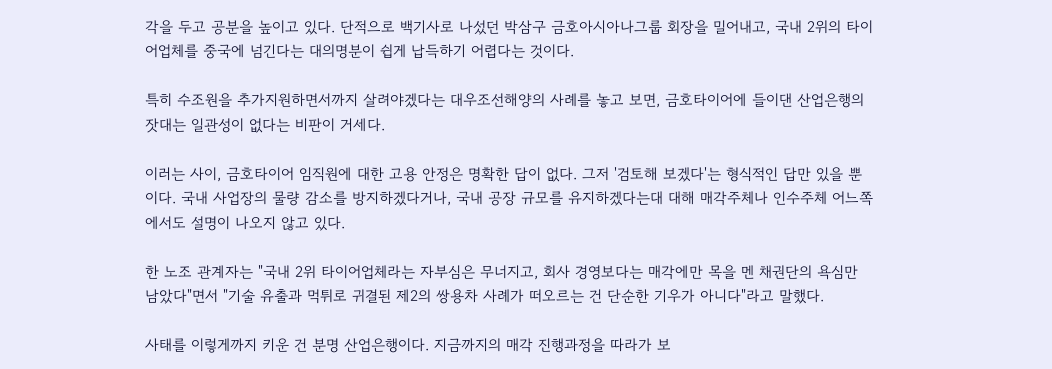각을 두고 공분을 높이고 있다. 단적으로 백기사로 나섰던 박삼구 금호아시아나그룹 회장을 밀어내고, 국내 2위의 타이어업체를 중국에 넘긴다는 대의명분이 쉽게 납득하기 어렵다는 것이다.

특히 수조원을 추가지원하면서까지 살려야겠다는 대우조선해양의 사례를 놓고 보면, 금호타이어에 들이댄 산업은행의 잣대는 일관성이 없다는 비판이 거세다.

이러는 사이, 금호타이어 임직원에 대한 고용 안정은 명확한 답이 없다. 그저 '검토해 보겠다'는 형식적인 답만 있을 뿐이다. 국내 사업장의 물량 감소를 방지하겠다거나, 국내 공장 규모를 유지하겠다는대 대해 매각주체나 인수주체 어느쪽에서도 설명이 나오지 않고 있다.

한 노조 관계자는 "국내 2위 타이어업체라는 자부심은 무너지고, 회사 경영보다는 매각에만 목을 멘 채권단의 욕심만 남았다"면서 "기술 유출과 먹튀로 귀결된 제2의 쌍용차 사례가 떠오르는 건 단순한 기우가 아니다"라고 말했다.

사태를 이렇게까지 키운 건 분명 산업은행이다. 지금까지의 매각 진행과정을 따라가 보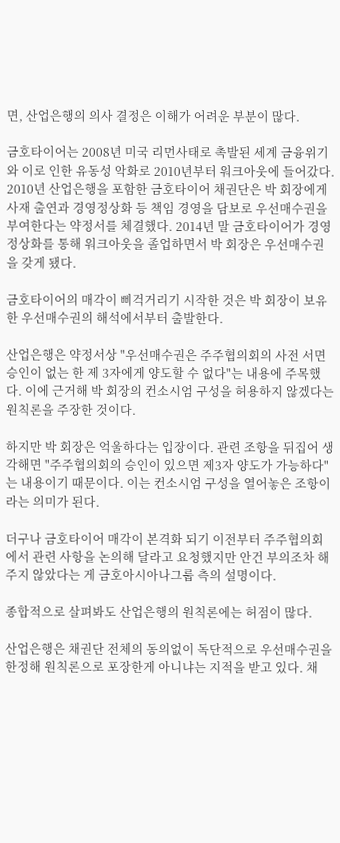면, 산업은행의 의사 결정은 이해가 어려운 부분이 많다.

금호타이어는 2008년 미국 리먼사태로 촉발된 세계 금융위기와 이로 인한 유동성 악화로 2010년부터 워크아웃에 들어갔다. 2010년 산업은행을 포함한 금호타이어 채권단은 박 회장에게 사재 출연과 경영정상화 등 책임 경영을 담보로 우선매수권을 부여한다는 약정서를 체결했다. 2014년 말 금호타이어가 경영정상화를 통해 워크아웃을 졸업하면서 박 회장은 우선매수권을 갖게 됐다.

금호타이어의 매각이 삐걱거리기 시작한 것은 박 회장이 보유한 우선매수권의 해석에서부터 출발한다.

산업은행은 약정서상 "우선매수권은 주주협의회의 사전 서면승인이 없는 한 제 3자에게 양도할 수 없다"는 내용에 주목했다. 이에 근거해 박 회장의 컨소시엄 구성을 허용하지 않겠다는 원칙론을 주장한 것이다.

하지만 박 회장은 억울하다는 입장이다. 관련 조항을 뒤집어 생각해면 "주주협의회의 승인이 있으면 제3자 양도가 가능하다"는 내용이기 때문이다. 이는 컨소시엄 구성을 열어놓은 조항이라는 의미가 된다.

더구나 금호타이어 매각이 본격화 되기 이전부터 주주협의회에서 관련 사항을 논의해 달라고 요청했지만 안건 부의조차 해주지 않았다는 게 금호아시아나그룹 측의 설명이다.

종합적으로 살펴봐도 산업은행의 원칙론에는 허점이 많다.

산업은행은 채권단 전체의 동의없이 독단적으로 우선매수권을 한정해 원칙론으로 포장한게 아니냐는 지적을 받고 있다. 채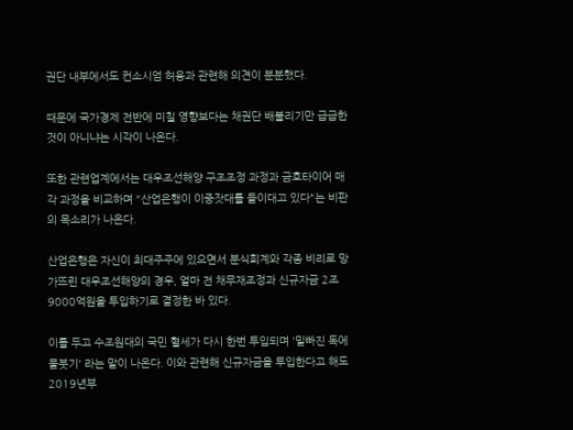권단 내부에서도 컨소시엄 허용과 관련해 의견이 분분했다.

때문에 국가경제 전반에 미칠 영향보다는 채권단 배불리기만 급급한 것이 아니냐는 시각이 나온다.

또한 관련업계에서는 대우조선해양 구조조정 과정과 금호타이어 매각 과정을 비교하며 "산업은행이 이중잣대를 들이대고 있다"는 비판의 목소리가 나온다.

산업은행은 자신이 최대주주에 있으면서 분식회계와 각종 비리로 망가뜨린 대우조선해양의 경우, 얼마 전 채무재조정과 신규자금 2조9000억원을 투입하기로 결정한 바 있다.

이를 두고 수조원대의 국민 혈세가 다시 한번 투입되며 '밑빠진 독에 물붓기' 라는 말이 나온다. 이와 관련해 신규자금을 투입한다고 해도 2019년부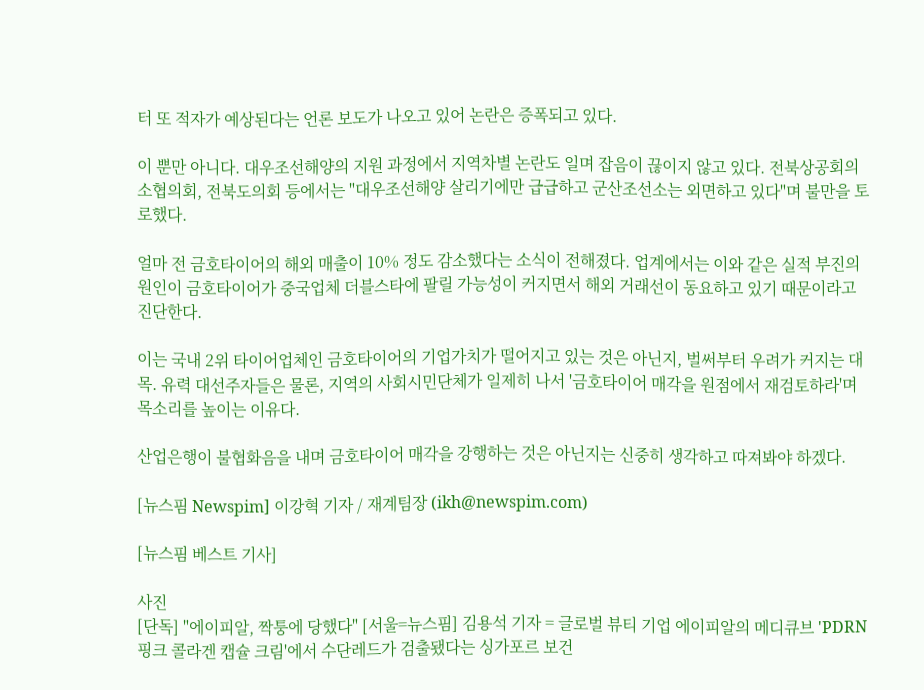터 또 적자가 예상된다는 언론 보도가 나오고 있어 논란은 증폭되고 있다.

이 뿐만 아니다. 대우조선해양의 지원 과정에서 지역차별 논란도 일며 잡음이 끊이지 않고 있다. 전북상공회의소협의회, 전북도의회 등에서는 "대우조선해양 살리기에만 급급하고 군산조선소는 외면하고 있다"며 불만을 토로했다.

얼마 전 금호타이어의 해외 매출이 10% 정도 감소했다는 소식이 전해졌다. 업계에서는 이와 같은 실적 부진의 원인이 금호타이어가 중국업체 더블스타에 팔릴 가능성이 커지면서 해외 거래선이 동요하고 있기 때문이라고 진단한다.

이는 국내 2위 타이어업체인 금호타이어의 기업가치가 떨어지고 있는 것은 아닌지, 벌써부터 우려가 커지는 대목. 유력 대선주자들은 물론, 지역의 사회시민단체가 일제히 나서 '금호타이어 매각을 원점에서 재검토하라'며 목소리를 높이는 이유다.

산업은행이 불협화음을 내며 금호타이어 매각을 강행하는 것은 아닌지는 신중히 생각하고 따져봐야 하겠다.

[뉴스핌 Newspim] 이강혁 기자 / 재계팀장 (ikh@newspim.com)

[뉴스핌 베스트 기사]

사진
[단독] "에이피알, 짝퉁에 당했다" [서울=뉴스핌] 김용석 기자 = 글로벌 뷰티 기업 에이피알의 메디큐브 'PDRN 핑크 콜라겐 캡슐 크림'에서 수단레드가 검출됐다는 싱가포르 보건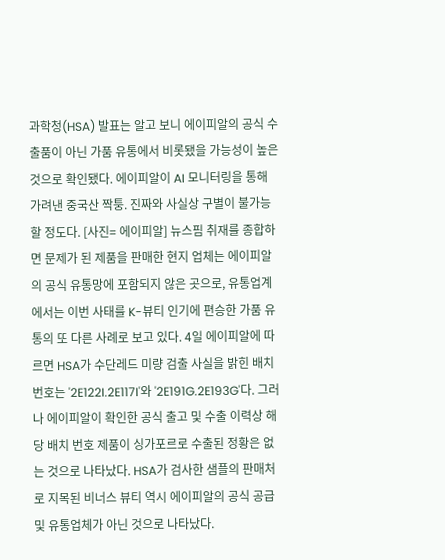과학청(HSA) 발표는 알고 보니 에이피알의 공식 수출품이 아닌 가품 유통에서 비롯됐을 가능성이 높은 것으로 확인됐다. 에이피알이 AI 모니터링을 통해 가려낸 중국산 짝퉁. 진짜와 사실상 구별이 불가능할 정도다. [사진= 에이피알] 뉴스핌 취재를 종합하면 문제가 된 제품을 판매한 현지 업체는 에이피알의 공식 유통망에 포함되지 않은 곳으로, 유통업계에서는 이번 사태를 K-뷰티 인기에 편승한 가품 유통의 또 다른 사례로 보고 있다. 4일 에이피알에 따르면 HSA가 수단레드 미량 검출 사실을 밝힌 배치 번호는 '2E122I.2E117I'와 '2E191G.2E193G'다. 그러나 에이피알이 확인한 공식 출고 및 수출 이력상 해당 배치 번호 제품이 싱가포르로 수출된 정황은 없는 것으로 나타났다. HSA가 검사한 샘플의 판매처로 지목된 비너스 뷰티 역시 에이피알의 공식 공급 및 유통업체가 아닌 것으로 나타났다.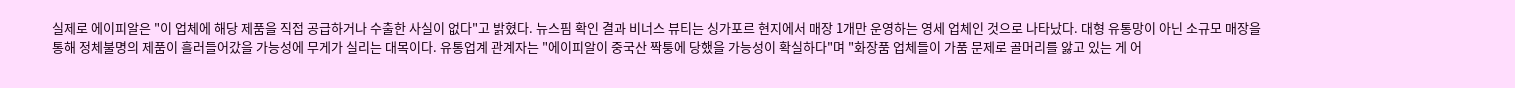실제로 에이피알은 "이 업체에 해당 제품을 직접 공급하거나 수출한 사실이 없다"고 밝혔다. 뉴스핌 확인 결과 비너스 뷰티는 싱가포르 현지에서 매장 1개만 운영하는 영세 업체인 것으로 나타났다. 대형 유통망이 아닌 소규모 매장을 통해 정체불명의 제품이 흘러들어갔을 가능성에 무게가 실리는 대목이다. 유통업계 관계자는 "에이피알이 중국산 짝퉁에 당했을 가능성이 확실하다"며 "화장품 업체들이 가품 문제로 골머리를 앓고 있는 게 어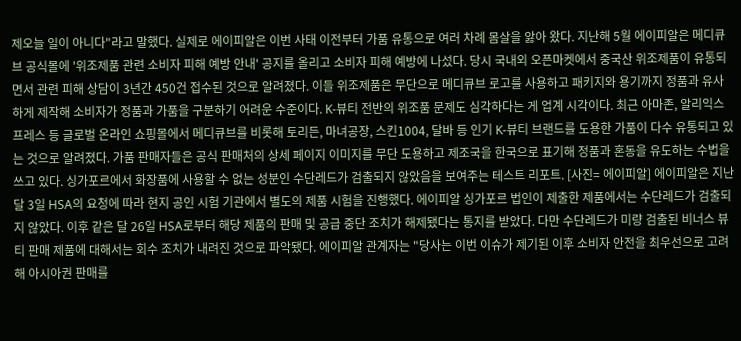제오늘 일이 아니다"라고 말했다. 실제로 에이피알은 이번 사태 이전부터 가품 유통으로 여러 차례 몸살을 앓아 왔다. 지난해 5월 에이피알은 메디큐브 공식몰에 '위조제품 관련 소비자 피해 예방 안내' 공지를 올리고 소비자 피해 예방에 나섰다. 당시 국내외 오픈마켓에서 중국산 위조제품이 유통되면서 관련 피해 상담이 3년간 450건 접수된 것으로 알려졌다. 이들 위조제품은 무단으로 메디큐브 로고를 사용하고 패키지와 용기까지 정품과 유사하게 제작해 소비자가 정품과 가품을 구분하기 어려운 수준이다. K-뷰티 전반의 위조품 문제도 심각하다는 게 업계 시각이다. 최근 아마존, 알리익스프레스 등 글로벌 온라인 쇼핑몰에서 메디큐브를 비롯해 토리든, 마녀공장, 스킨1004, 달바 등 인기 K-뷰티 브랜드를 도용한 가품이 다수 유통되고 있는 것으로 알려졌다. 가품 판매자들은 공식 판매처의 상세 페이지 이미지를 무단 도용하고 제조국을 한국으로 표기해 정품과 혼동을 유도하는 수법을 쓰고 있다. 싱가포르에서 화장품에 사용할 수 없는 성분인 수단레드가 검출되지 않았음을 보여주는 테스트 리포트. [사진= 에이피알] 에이피알은 지난달 3일 HSA의 요청에 따라 현지 공인 시험 기관에서 별도의 제품 시험을 진행했다. 에이피알 싱가포르 법인이 제출한 제품에서는 수단레드가 검출되지 않았다. 이후 같은 달 26일 HSA로부터 해당 제품의 판매 및 공급 중단 조치가 해제됐다는 통지를 받았다. 다만 수단레드가 미량 검출된 비너스 뷰티 판매 제품에 대해서는 회수 조치가 내려진 것으로 파악됐다. 에이피알 관계자는 "당사는 이번 이슈가 제기된 이후 소비자 안전을 최우선으로 고려해 아시아권 판매를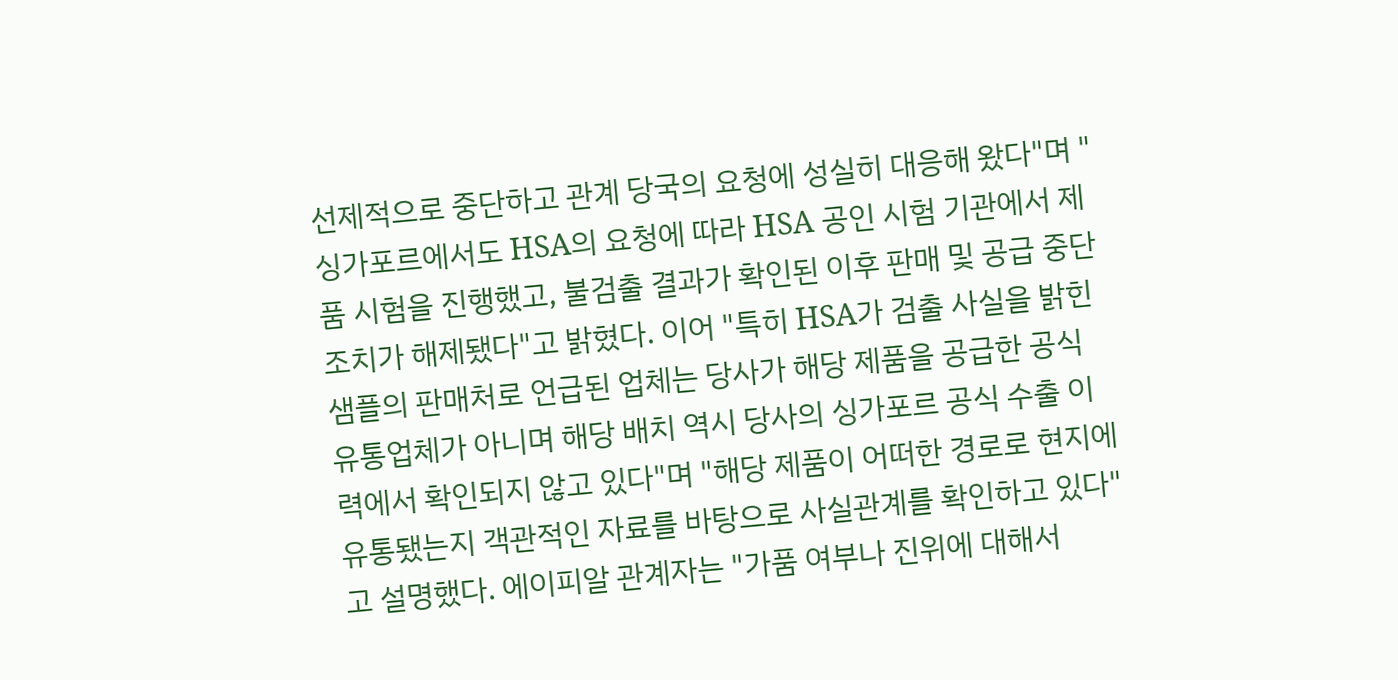선제적으로 중단하고 관계 당국의 요청에 성실히 대응해 왔다"며 "싱가포르에서도 HSA의 요청에 따라 HSA 공인 시험 기관에서 제품 시험을 진행했고, 불검출 결과가 확인된 이후 판매 및 공급 중단 조치가 해제됐다"고 밝혔다. 이어 "특히 HSA가 검출 사실을 밝힌 샘플의 판매처로 언급된 업체는 당사가 해당 제품을 공급한 공식 유통업체가 아니며 해당 배치 역시 당사의 싱가포르 공식 수출 이력에서 확인되지 않고 있다"며 "해당 제품이 어떠한 경로로 현지에 유통됐는지 객관적인 자료를 바탕으로 사실관계를 확인하고 있다"고 설명했다. 에이피알 관계자는 "가품 여부나 진위에 대해서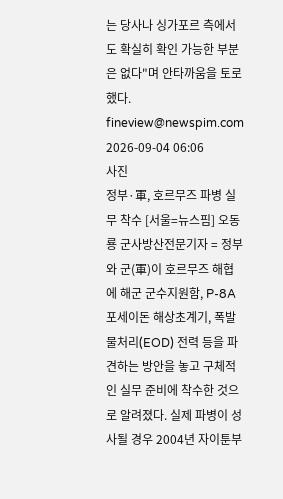는 당사나 싱가포르 측에서도 확실히 확인 가능한 부분은 없다"며 안타까움을 토로했다. fineview@newspim.com 2026-09-04 06:06
사진
정부·軍, 호르무즈 파병 실무 착수 [서울=뉴스핌] 오동룡 군사방산전문기자 = 정부와 군(軍)이 호르무즈 해협에 해군 군수지원함, P-8A 포세이돈 해상초계기, 폭발물처리(EOD) 전력 등을 파견하는 방안을 놓고 구체적인 실무 준비에 착수한 것으로 알려졌다. 실제 파병이 성사될 경우 2004년 자이툰부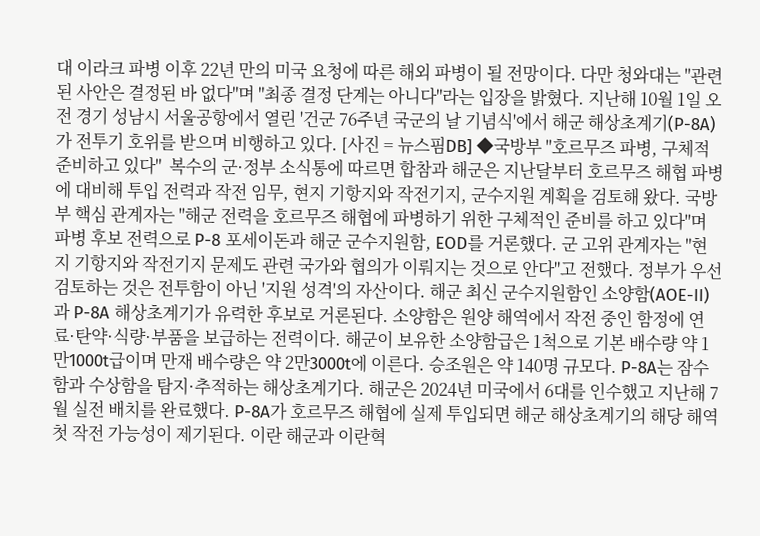대 이라크 파병 이후 22년 만의 미국 요청에 따른 해외 파병이 될 전망이다. 다만 청와대는 "관련된 사안은 결정된 바 없다"며 "최종 결정 단계는 아니다"라는 입장을 밝혔다. 지난해 10월 1일 오전 경기 성남시 서울공항에서 열린 '건군 76주년 국군의 날 기념식'에서 해군 해상초계기(P-8A)가 전투기 호위를 받으며 비행하고 있다. [사진 = 뉴스핌DB] ◆국방부 "호르무즈 파병, 구체적 준비하고 있다"  복수의 군·정부 소식통에 따르면 합참과 해군은 지난달부터 호르무즈 해협 파병에 대비해 투입 전력과 작전 임무, 현지 기항지와 작전기지, 군수지원 계획을 검토해 왔다. 국방부 핵심 관계자는 "해군 전력을 호르무즈 해협에 파병하기 위한 구체적인 준비를 하고 있다"며 파병 후보 전력으로 P-8 포세이돈과 해군 군수지원함, EOD를 거론했다. 군 고위 관계자는 "현지 기항지와 작전기지 문제도 관련 국가와 협의가 이뤄지는 것으로 안다"고 전했다. 정부가 우선 검토하는 것은 전투함이 아닌 '지원 성격'의 자산이다. 해군 최신 군수지원함인 소양함(AOE-II)과 P-8A 해상초계기가 유력한 후보로 거론된다. 소양함은 원양 해역에서 작전 중인 함정에 연료·탄약·식량·부품을 보급하는 전력이다. 해군이 보유한 소양함급은 1척으로 기본 배수량 약 1만1000t급이며 만재 배수량은 약 2만3000t에 이른다. 승조원은 약 140명 규모다. P-8A는 잠수함과 수상함을 탐지·추적하는 해상초계기다. 해군은 2024년 미국에서 6대를 인수했고 지난해 7월 실전 배치를 완료했다. P-8A가 호르무즈 해협에 실제 투입되면 해군 해상초계기의 해당 해역 첫 작전 가능성이 제기된다. 이란 해군과 이란혁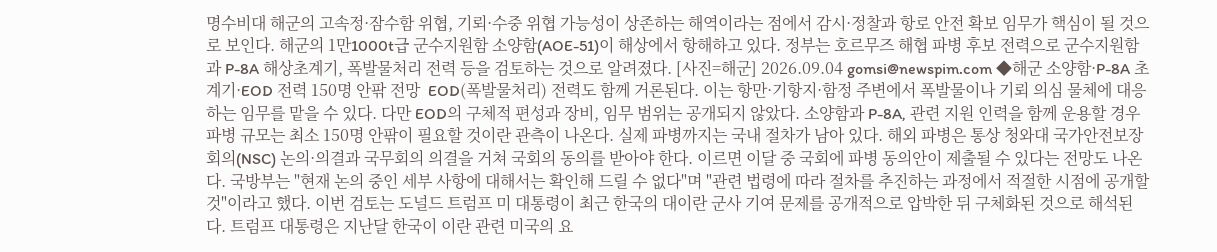명수비대 해군의 고속정·잠수함 위협, 기뢰·수중 위협 가능성이 상존하는 해역이라는 점에서 감시·정찰과 항로 안전 확보 임무가 핵심이 될 것으로 보인다. 해군의 1만1000t급 군수지원함 소양함(AOE-51)이 해상에서 항해하고 있다. 정부는 호르무즈 해협 파병 후보 전력으로 군수지원함과 P-8A 해상초계기, 폭발물처리 전력 등을 검토하는 것으로 알려졌다. [사진=해군] 2026.09.04 gomsi@newspim.com ◆해군 소양함·P-8A 초계기·EOD 전력 150명 안팎 전망  EOD(폭발물처리) 전력도 함께 거론된다. 이는 항만·기항지·함정 주변에서 폭발물이나 기뢰 의심 물체에 대응하는 임무를 맡을 수 있다. 다만 EOD의 구체적 편성과 장비, 임무 범위는 공개되지 않았다. 소양함과 P-8A, 관련 지원 인력을 함께 운용할 경우 파병 규모는 최소 150명 안팎이 필요할 것이란 관측이 나온다. 실제 파병까지는 국내 절차가 남아 있다. 해외 파병은 통상 청와대 국가안전보장회의(NSC) 논의·의결과 국무회의 의결을 거쳐 국회의 동의를 받아야 한다. 이르면 이달 중 국회에 파병 동의안이 제출될 수 있다는 전망도 나온다. 국방부는 "현재 논의 중인 세부 사항에 대해서는 확인해 드릴 수 없다"며 "관련 법령에 따라 절차를 추진하는 과정에서 적절한 시점에 공개할 것"이라고 했다. 이번 검토는 도널드 트럼프 미 대통령이 최근 한국의 대이란 군사 기여 문제를 공개적으로 압박한 뒤 구체화된 것으로 해석된다. 트럼프 대통령은 지난달 한국이 이란 관련 미국의 요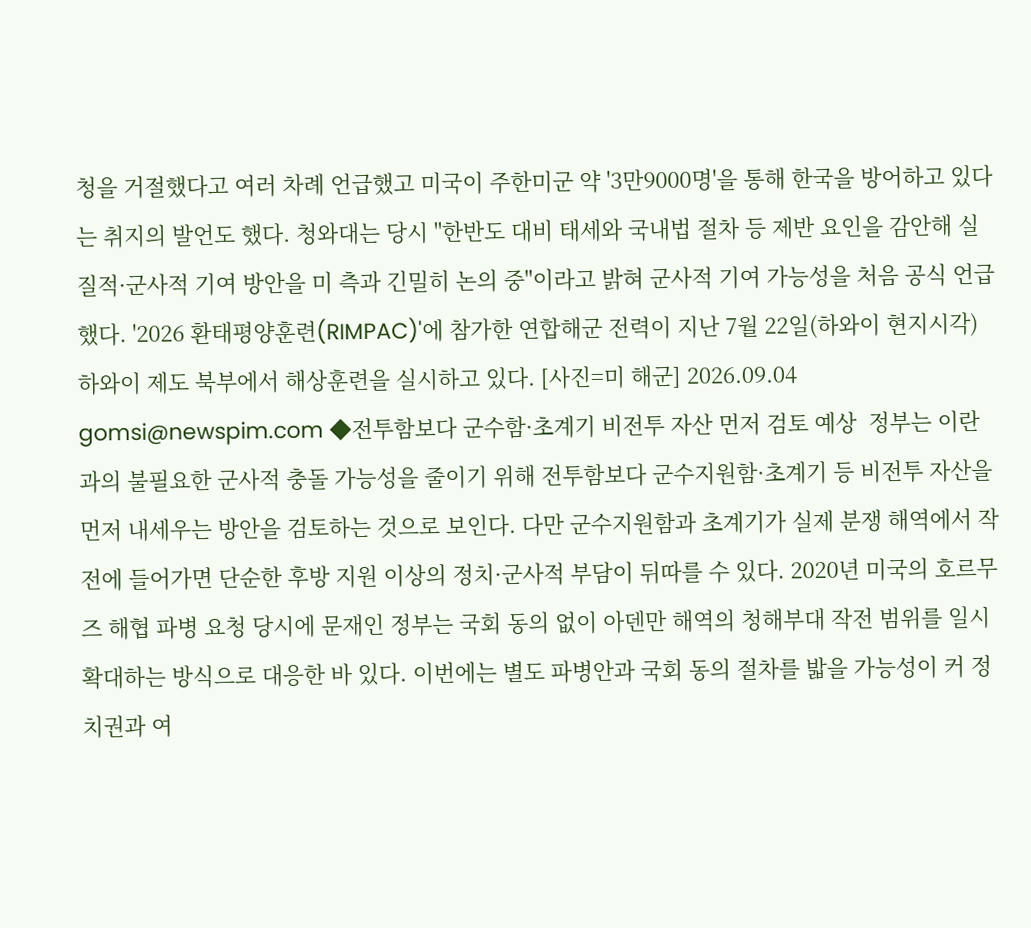청을 거절했다고 여러 차례 언급했고 미국이 주한미군 약 '3만9000명'을 통해 한국을 방어하고 있다는 취지의 발언도 했다. 청와대는 당시 "한반도 대비 태세와 국내법 절차 등 제반 요인을 감안해 실질적·군사적 기여 방안을 미 측과 긴밀히 논의 중"이라고 밝혀 군사적 기여 가능성을 처음 공식 언급했다. '2026 환태평양훈련(RIMPAC)'에 참가한 연합해군 전력이 지난 7월 22일(하와이 현지시각) 하와이 제도 북부에서 해상훈련을 실시하고 있다. [사진=미 해군] 2026.09.04 gomsi@newspim.com ◆전투함보다 군수함·초계기 비전투 자산 먼저 검토 예상  정부는 이란과의 불필요한 군사적 충돌 가능성을 줄이기 위해 전투함보다 군수지원함·초계기 등 비전투 자산을 먼저 내세우는 방안을 검토하는 것으로 보인다. 다만 군수지원함과 초계기가 실제 분쟁 해역에서 작전에 들어가면 단순한 후방 지원 이상의 정치·군사적 부담이 뒤따를 수 있다. 2020년 미국의 호르무즈 해협 파병 요청 당시에 문재인 정부는 국회 동의 없이 아덴만 해역의 청해부대 작전 범위를 일시 확대하는 방식으로 대응한 바 있다. 이번에는 별도 파병안과 국회 동의 절차를 밟을 가능성이 커 정치권과 여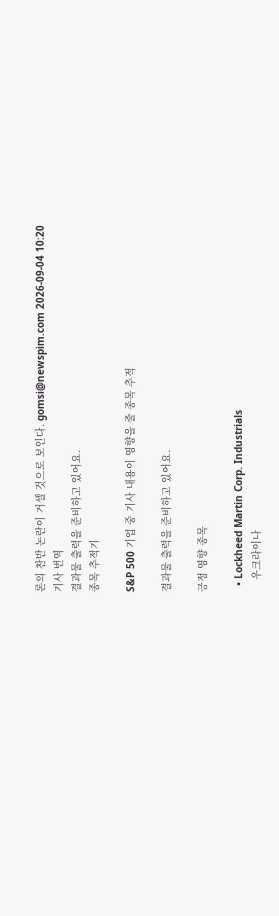론의 찬반 논란이 거셀 것으로 보인다. gomsi@newspim.com 2026-09-04 10:20
기사 번역
결과물 출력을 준비하고 있어요.
종목 추적기

S&P 500 기업 중 기사 내용이 영향을 줄 종목 추적

결과물 출력을 준비하고 있어요.

긍정 영향 종목

  • Lockheed Martin Corp. Industrials
    우크라이나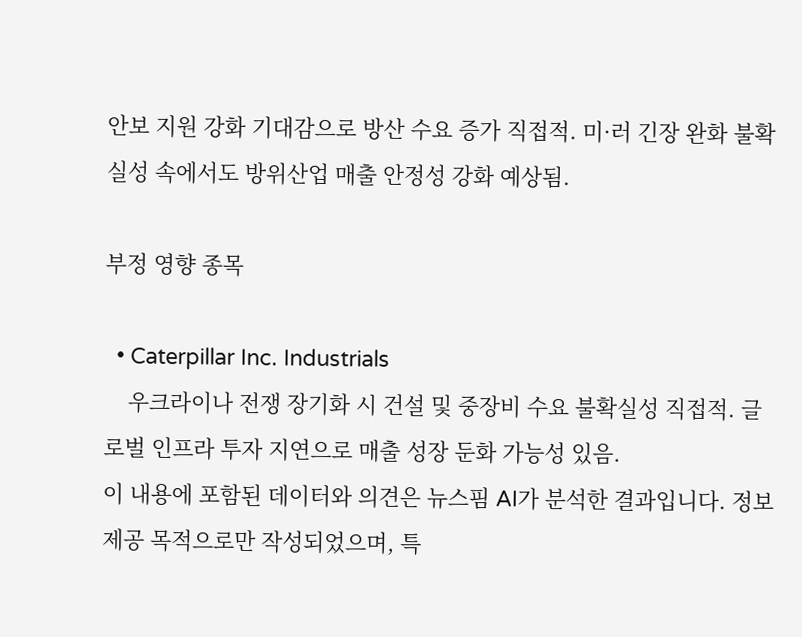안보 지원 강화 기대감으로 방산 수요 증가 직접적. 미·러 긴장 완화 불확실성 속에서도 방위산업 매출 안정성 강화 예상됨.

부정 영향 종목

  • Caterpillar Inc. Industrials
    우크라이나 전쟁 장기화 시 건설 및 중장비 수요 불확실성 직접적. 글로벌 인프라 투자 지연으로 매출 성장 둔화 가능성 있음.
이 내용에 포함된 데이터와 의견은 뉴스핌 AI가 분석한 결과입니다. 정보 제공 목적으로만 작성되었으며, 특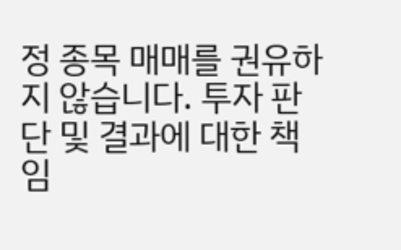정 종목 매매를 권유하지 않습니다. 투자 판단 및 결과에 대한 책임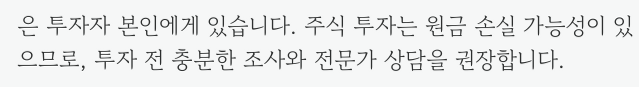은 투자자 본인에게 있습니다. 주식 투자는 원금 손실 가능성이 있으므로, 투자 전 충분한 조사와 전문가 상담을 권장합니다.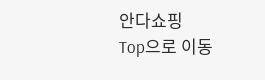안다쇼핑
Top으로 이동